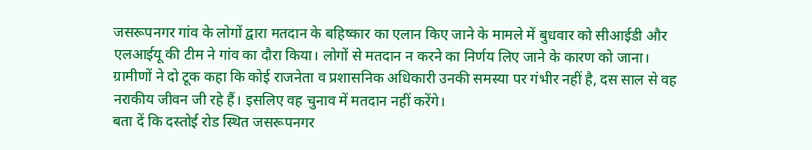जसरूपनगर गांव के लोगों द्वारा मतदान के बहिष्कार का एलान किए जाने के मामले में बुधवार को सीआईडी और एलआईयू की टीम ने गांव का दौरा किया। लोगों से मतदान न करने का निर्णय लिए जाने के कारण को जाना।
ग्रामीणों ने दो टूक कहा कि कोई राजनेता व प्रशासनिक अधिकारी उनकी समस्या पर गंभीर नहीं है, दस साल से वह नराकीय जीवन जी रहे हैं। इसलिए वह चुनाव में मतदान नहीं करेंगे।
बता दें कि दस्तोई रोड स्थित जसरूपनगर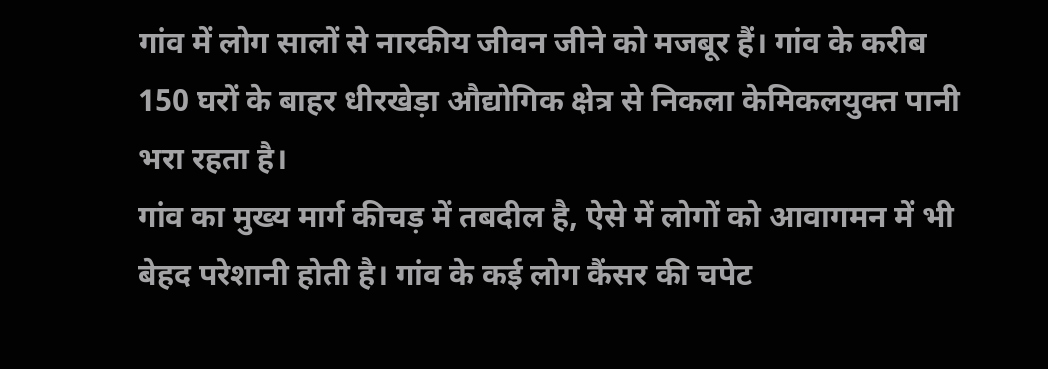गांव में लोग सालों से नारकीय जीवन जीने को मजबूर हैं। गांव के करीब 150 घरों के बाहर धीरखेड़ा औद्योगिक क्षेत्र से निकला केमिकलयुक्त पानी भरा रहता है।
गांव का मुख्य मार्ग कीचड़ में तबदील है, ऐसे में लोगों को आवागमन में भी बेहद परेशानी होती है। गांव के कई लोग कैंसर की चपेट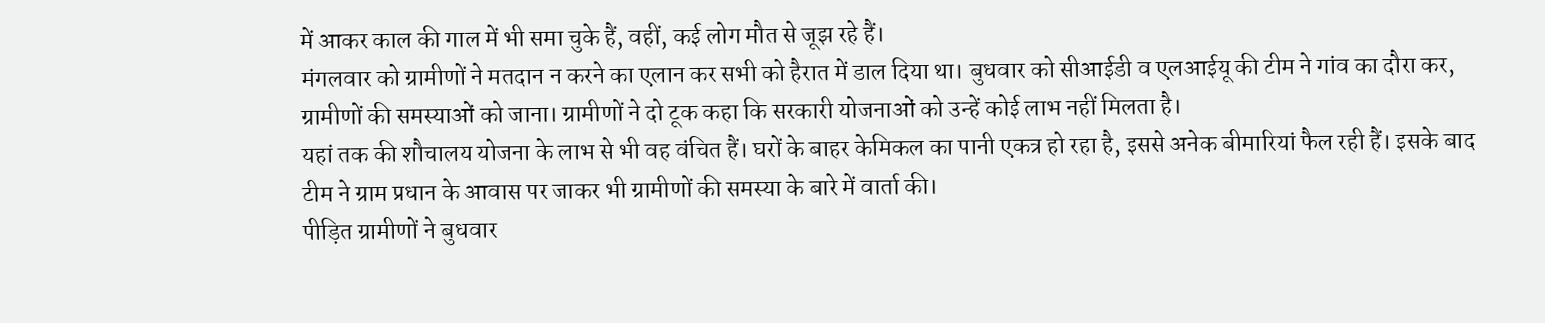में आकर काल की गाल में भी समा चुके हैं, वहीं, कई लोग मौत से जूझ रहे हैं।
मंगलवार को ग्रामीणों ने मतदान न करने का एलान कर सभी को हैरात में डाल दिया था। बुधवार को सीआईडी व एलआईयू की टीम ने गांव का दौरा कर, ग्रामीणों की समस्याओं को जाना। ग्रामीणों ने दो टूक कहा कि सरकारी योजनाओं को उन्हें कोई लाभ नहीं मिलता है।
यहां तक की शौचालय योजना के लाभ से भी वह वंचित हैं। घरों के बाहर केमिकल का पानी एकत्र हो रहा है, इससे अनेक बीमारियां फैल रही हैं। इसके बाद टीम ने ग्राम प्रधान के आवास पर जाकर भी ग्रामीणों की समस्या के बारे में वार्ता की।
पीड़ित ग्रामीणों ने बुधवार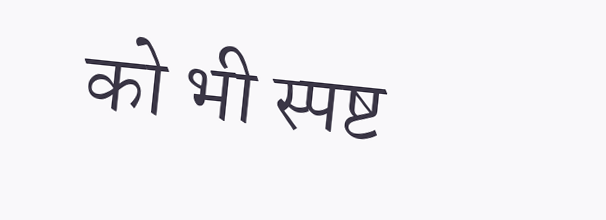को भी स्पष्ट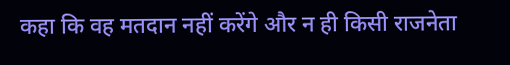कहा कि वह मतदान नहीं करेंगे और न ही किसी राजनेता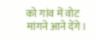को गांव में वोट मांगने आने देंगे।